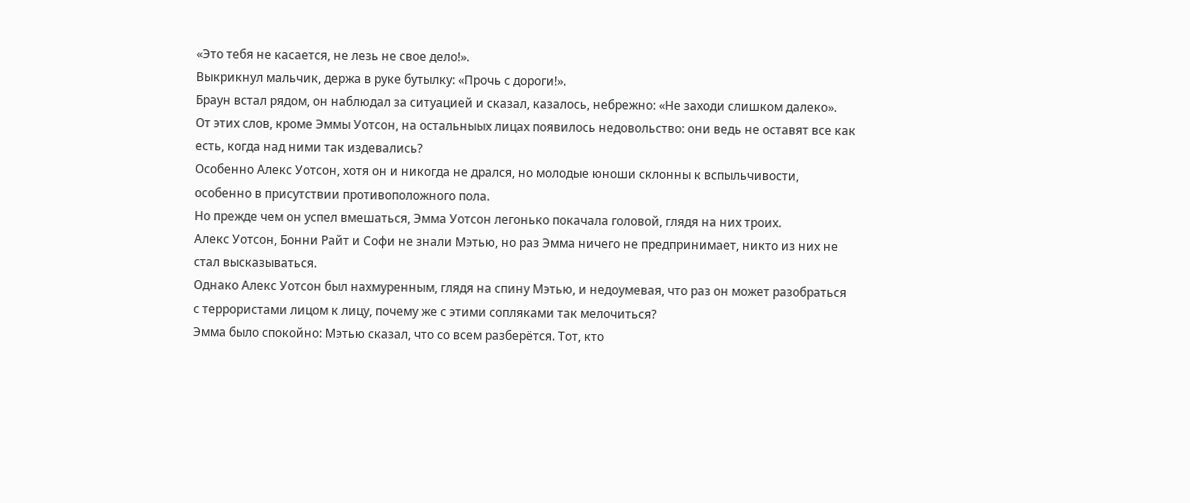«Это тебя не касается, не лезь не свое дело!».
Выкрикнул мальчик, держа в руке бутылку: «Прочь с дороги!».
Браун встал рядом, он наблюдал за ситуацией и сказал, казалось, небрежно: «Не заходи слишком далеко».
От этих слов, кроме Эммы Уотсон, на остальныых лицах появилось недовольство: они ведь не оставят все как есть, когда над ними так издевались?
Особенно Алекс Уотсон, хотя он и никогда не дрался, но молодые юноши склонны к вспыльчивости, особенно в присутствии противоположного пола.
Но прежде чем он успел вмешаться, Эмма Уотсон легонько покачала головой, глядя на них троих.
Алекс Уотсон, Бонни Райт и Софи не знали Мэтью, но раз Эмма ничего не предпринимает, никто из них не стал высказываться.
Однако Алекс Уотсон был нахмуренным, глядя на спину Мэтью, и недоумевая, что раз он может разобраться с террористами лицом к лицу, почему же с этими сопляками так мелочиться?
Эмма было спокойно: Мэтью сказал, что со всем разберётся. Тот, кто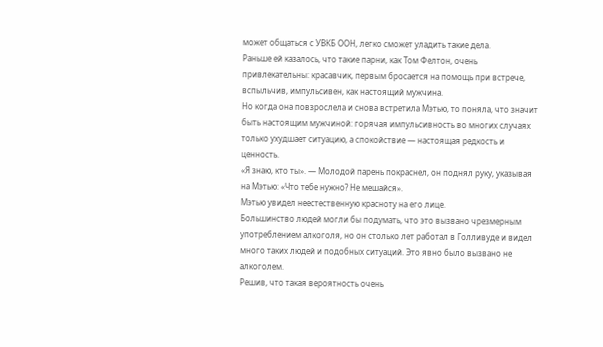может общаться с УВКБ ООН, легко сможет уладить такие дела.
Раньше ей казалось, что такие парни, как Том Фелтон, очень привлекательны: красавчик, первым бросается на помощь при встрече, вспыльчив, импульсивен, как настоящий мужчина.
Но когда она повзрослела и снова встретила Мэтью, то поняла, что значит быть настоящим мужчиной: горячая импульсивность во многих случаях только ухудшает ситуацию, а спокойствие — настоящая редкость и ценность.
«Я знаю, кто ты». — Молодой парень покраснел, он поднял руку, указывая на Мэтью: «Что тебе нужно? Не мешайся».
Мэтью увидел неестественную красноту на его лице.
Большинство людей могли бы подумать, что это вызвано чрезмерным употреблением алкоголя, но он столько лет работал в Голливуде и видел много таких людей и подобных ситуаций. Это явно было вызвано не алкоголем.
Решив, что такая вероятность очень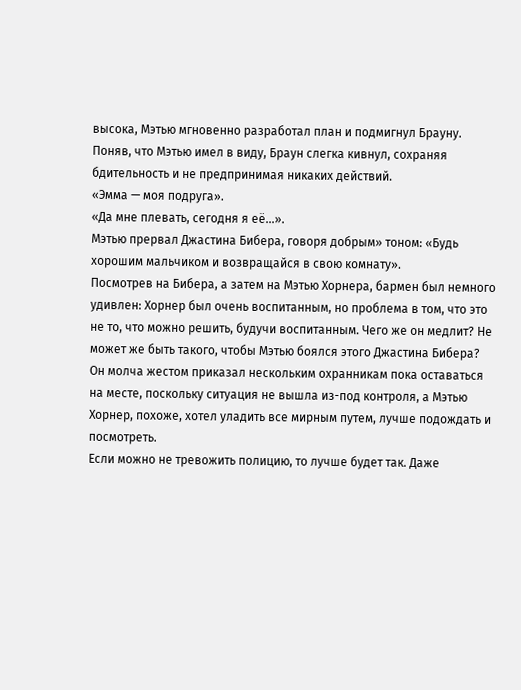высока, Мэтью мгновенно разработал план и подмигнул Брауну. Поняв, что Мэтью имел в виду, Браун слегка кивнул, сохраняя бдительность и не предпринимая никаких действий.
«Эмма — моя подруга».
«Да мне плевать, сегодня я её…».
Мэтью прервал Джастина Бибера, говоря добрым» тоном: «Будь хорошим мальчиком и возвращайся в свою комнату».
Посмотрев на Бибера, а затем на Мэтью Хорнера, бармен был немного удивлен: Хорнер был очень воспитанным, но проблема в том, что это не то, что можно решить, будучи воспитанным. Чего же он медлит? Не может же быть такого, чтобы Мэтью боялся этого Джастина Бибера?
Он молча жестом приказал нескольким охранникам пока оставаться на месте, поскольку ситуация не вышла из-под контроля, а Мэтью Хорнер, похоже, хотел уладить все мирным путем, лучше подождать и посмотреть.
Если можно не тревожить полицию, то лучше будет так. Даже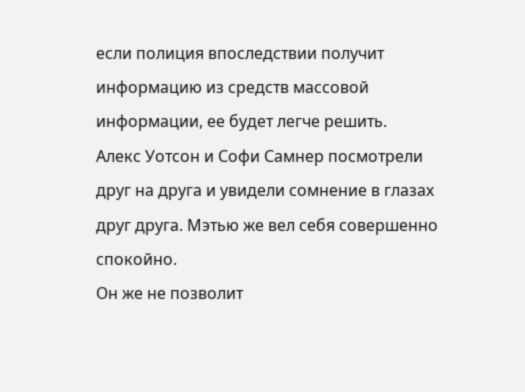если полиция впоследствии получит информацию из средств массовой информации, ее будет легче решить.
Алекс Уотсон и Софи Самнер посмотрели друг на друга и увидели сомнение в глазах друг друга. Мэтью же вел себя совершенно спокойно.
Он же не позволит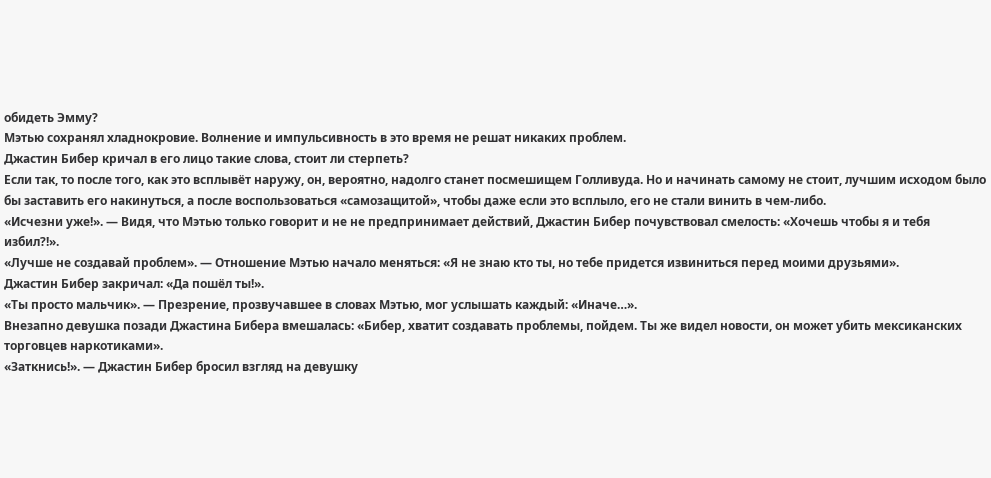обидеть Эмму?
Мэтью сохранял хладнокровие. Волнение и импульсивность в это время не решат никаких проблем.
Джастин Бибер кричал в его лицо такие слова, стоит ли стерпеть?
Если так, то после того, как это всплывёт наружу, он, вероятно, надолго станет посмешищем Голливуда. Но и начинать самому не стоит, лучшим исходом было бы заставить его накинуться, а после воспользоваться «самозащитой», чтобы даже если это всплыло, его не стали винить в чем-либо.
«Исчезни уже!». — Видя, что Мэтью только говорит и не не предпринимает действий, Джастин Бибер почувствовал смелость: «Хочешь чтобы я и тебя избил?!».
«Лучше не создавай проблем». — Отношение Мэтью начало меняться: «Я не знаю кто ты, но тебе придется извиниться перед моими друзьями».
Джастин Бибер закричал: «Да пошёл ты!».
«Ты просто мальчик». — Презрение, прозвучавшее в словах Мэтью, мог услышать каждый: «Иначе…».
Внезапно девушка позади Джастина Бибера вмешалась: «Бибер, хватит создавать проблемы, пойдем. Ты же видел новости, он может убить мексиканских торговцев наркотиками».
«Заткнись!». — Джастин Бибер бросил взгляд на девушку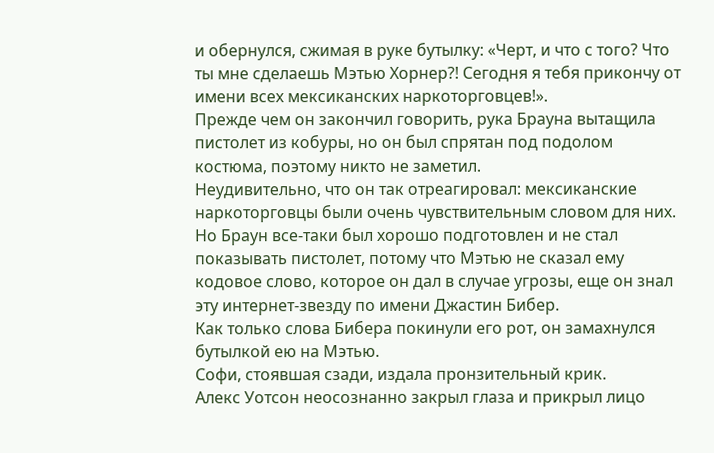и обернулся, сжимая в руке бутылку: «Черт, и что с того? Что ты мне сделаешь Мэтью Хорнер?! Сегодня я тебя прикончу от имени всех мексиканских наркоторговцев!».
Прежде чем он закончил говорить, рука Брауна вытащила пистолет из кобуры, но он был спрятан под подолом костюма, поэтому никто не заметил.
Неудивительно, что он так отреагировал: мексиканские наркоторговцы были очень чувствительным словом для них.
Но Браун все-таки был хорошо подготовлен и не стал показывать пистолет, потому что Мэтью не сказал ему кодовое слово, которое он дал в случае угрозы, еще он знал эту интернет-звезду по имени Джастин Бибер.
Как только слова Бибера покинули его рот, он замахнулся бутылкой ею на Мэтью.
Софи, стоявшая сзади, издала пронзительный крик.
Алекс Уотсон неосознанно закрыл глаза и прикрыл лицо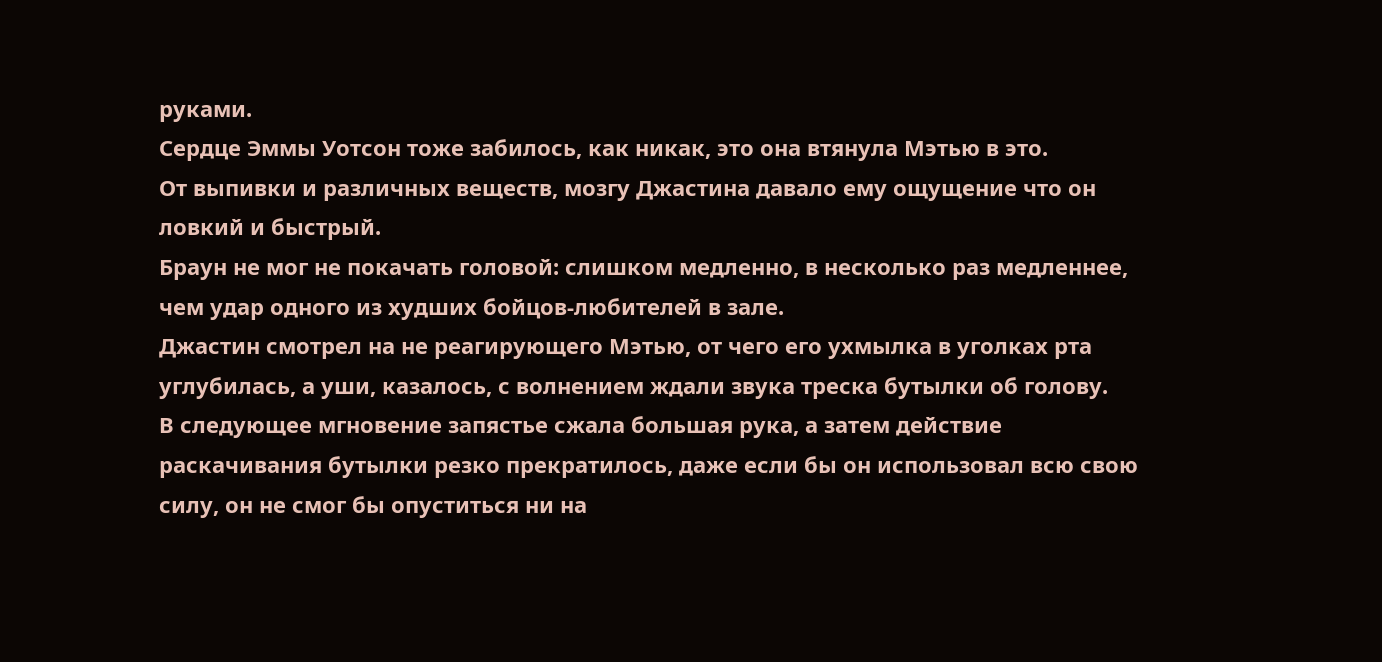руками.
Сердце Эммы Уотсон тоже забилось, как никак, это она втянула Мэтью в это.
От выпивки и различных веществ, мозгу Джастина давало ему ощущение что он ловкий и быстрый.
Браун не мог не покачать головой: слишком медленно, в несколько раз медленнее, чем удар одного из худших бойцов-любителей в зале.
Джастин смотрел на не реагирующего Мэтью, от чего его ухмылка в уголках рта углубилась, а уши, казалось, с волнением ждали звука треска бутылки об голову.
В следующее мгновение запястье сжала большая рука, а затем действие раскачивания бутылки резко прекратилось, даже если бы он использовал всю свою силу, он не смог бы опуститься ни на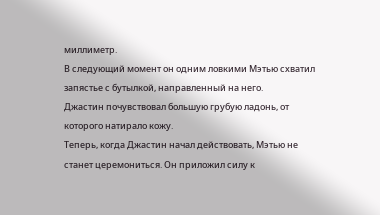миллиметр.
В следующий момент он одним ловкими Мэтью схватил запястье с бутылкой, направленный на него.
Джастин почувствовал большую грубую ладонь, от которого натирало кожу.
Теперь, когда Джастин начал действовать, Мэтью не станет церемониться. Он приложил силу к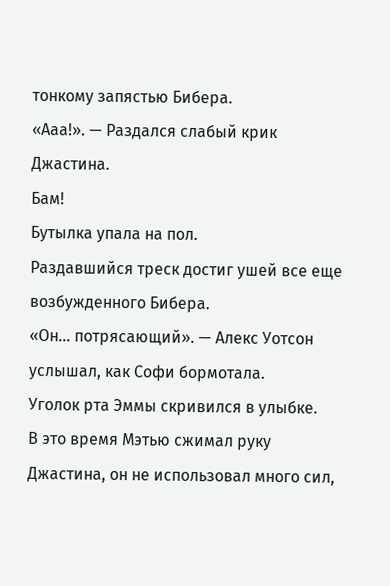тонкому запястью Бибера.
«Ааа!». — Раздался слабый крик Джастина.
Бам!
Бутылка упала на пол.
Раздавшийся треск достиг ушей все еще возбужденного Бибера.
«Он… потрясающий». — Алекс Уотсон услышал, как Софи бормотала.
Уголок рта Эммы скривился в улыбке.
В это время Мэтью сжимал руку Джастина, он не использовал много сил,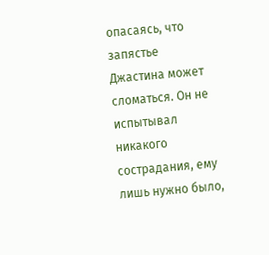опасаясь, что запястье Джастина может сломаться. Он не испытывал никакого сострадания, ему лишь нужно было,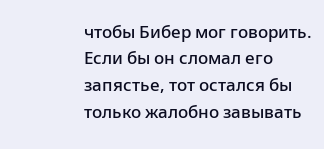чтобы Бибер мог говорить. Если бы он сломал его запястье, тот остался бы только жалобно завывать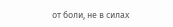от боли, не в силах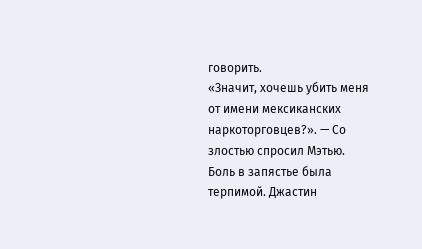говорить.
«Значит, хочешь убить меня от имени мексиканских наркоторговцев?». — Со злостью спросил Мэтью.
Боль в запястье была терпимой. Джастин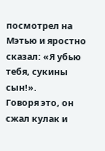посмотрел на Мэтью и яростно сказал: «Я убью тебя, сукины сын!».
Говоря это, он сжал кулак и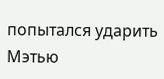попытался ударить Мэтью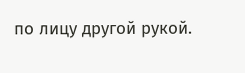по лицу другой рукой.